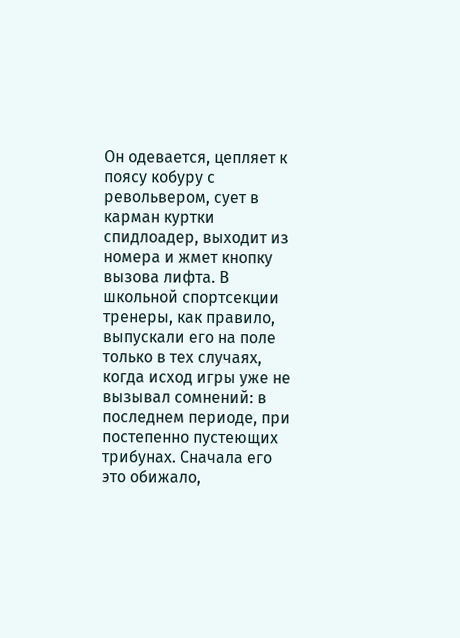Он одевается, цепляет к поясу кобуру с револьвером, сует в карман куртки спидлоадер, выходит из номера и жмет кнопку вызова лифта. В школьной спортсекции тренеры, как правило, выпускали его на поле только в тех случаях, когда исход игры уже не вызывал сомнений: в последнем периоде, при постепенно пустеющих трибунах. Сначала его это обижало,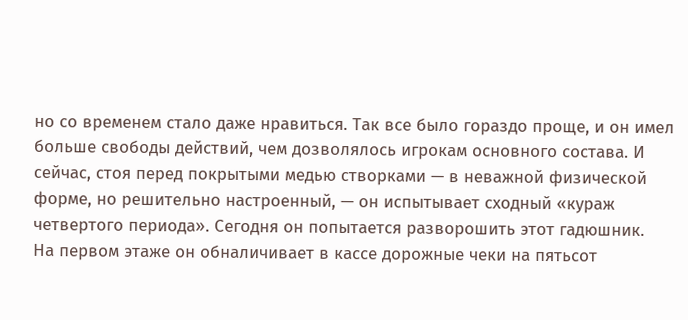но со временем стало даже нравиться. Так все было гораздо проще, и он имел больше свободы действий, чем дозволялось игрокам основного состава. И сейчас, стоя перед покрытыми медью створками — в неважной физической форме, но решительно настроенный, — он испытывает сходный «кураж четвертого периода». Сегодня он попытается разворошить этот гадюшник.
На первом этаже он обналичивает в кассе дорожные чеки на пятьсот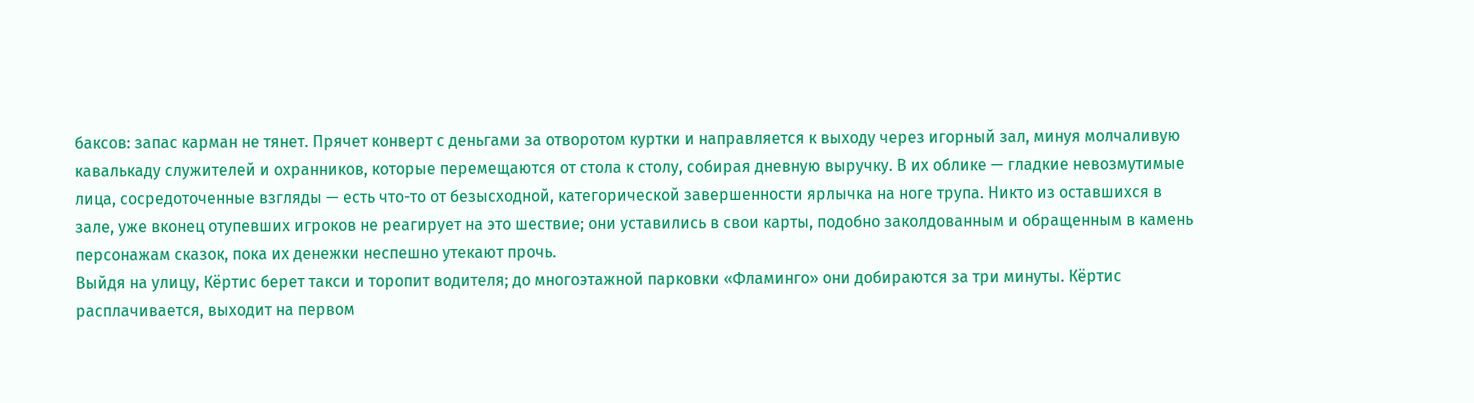баксов: запас карман не тянет. Прячет конверт с деньгами за отворотом куртки и направляется к выходу через игорный зал, минуя молчаливую кавалькаду служителей и охранников, которые перемещаются от стола к столу, собирая дневную выручку. В их облике — гладкие невозмутимые лица, сосредоточенные взгляды — есть что-то от безысходной, категорической завершенности ярлычка на ноге трупа. Никто из оставшихся в зале, уже вконец отупевших игроков не реагирует на это шествие; они уставились в свои карты, подобно заколдованным и обращенным в камень персонажам сказок, пока их денежки неспешно утекают прочь.
Выйдя на улицу, Кёртис берет такси и торопит водителя; до многоэтажной парковки «Фламинго» они добираются за три минуты. Кёртис расплачивается, выходит на первом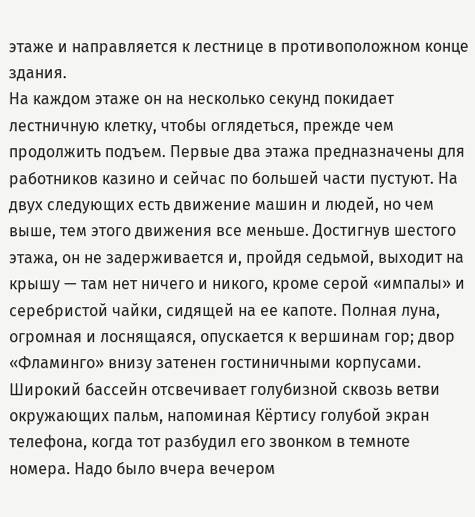этаже и направляется к лестнице в противоположном конце здания.
На каждом этаже он на несколько секунд покидает лестничную клетку, чтобы оглядеться, прежде чем продолжить подъем. Первые два этажа предназначены для работников казино и сейчас по большей части пустуют. На двух следующих есть движение машин и людей, но чем выше, тем этого движения все меньше. Достигнув шестого этажа, он не задерживается и, пройдя седьмой, выходит на крышу — там нет ничего и никого, кроме серой «импалы» и серебристой чайки, сидящей на ее капоте. Полная луна, огромная и лоснящаяся, опускается к вершинам гор; двор «Фламинго» внизу затенен гостиничными корпусами. Широкий бассейн отсвечивает голубизной сквозь ветви окружающих пальм, напоминая Кёртису голубой экран телефона, когда тот разбудил его звонком в темноте номера. Надо было вчера вечером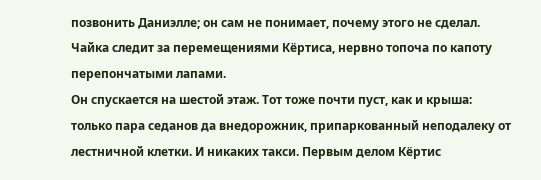позвонить Даниэлле; он сам не понимает, почему этого не сделал. Чайка следит за перемещениями Кёртиса, нервно топоча по капоту перепончатыми лапами.
Он спускается на шестой этаж. Тот тоже почти пуст, как и крыша: только пара седанов да внедорожник, припаркованный неподалеку от лестничной клетки. И никаких такси. Первым делом Кёртис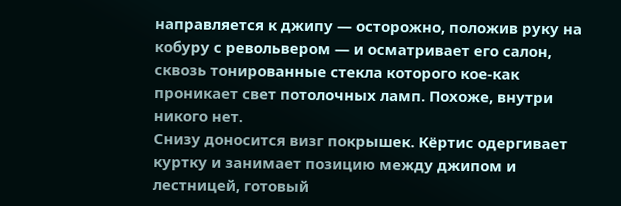направляется к джипу — осторожно, положив руку на кобуру с револьвером — и осматривает его салон, сквозь тонированные стекла которого кое-как проникает свет потолочных ламп. Похоже, внутри никого нет.
Снизу доносится визг покрышек. Кёртис одергивает куртку и занимает позицию между джипом и лестницей, готовый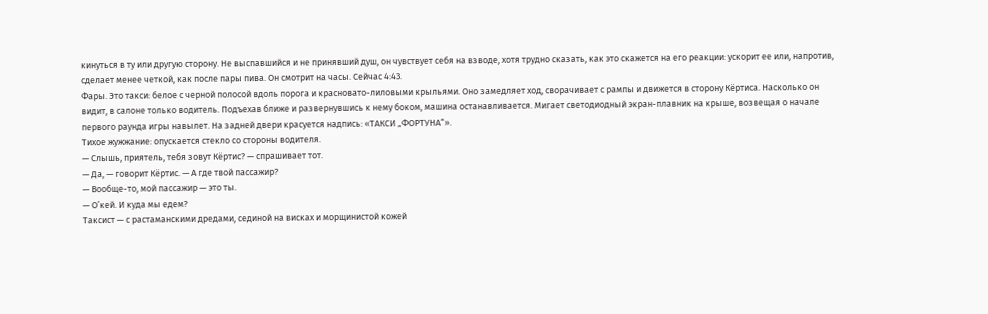кинуться в ту или другую сторону. Не выспавшийся и не принявший душ, он чувствует себя на взводе, хотя трудно сказать, как это скажется на его реакции: ускорит ее или, напротив, сделает менее четкой, как после пары пива. Он смотрит на часы. Сейчас 4:43.
Фары. Это такси: белое с черной полосой вдоль порога и красновато-лиловыми крыльями. Оно замедляет ход, сворачивает с рампы и движется в сторону Кёртиса. Насколько он видит, в салоне только водитель. Подъехав ближе и развернувшись к нему боком, машина останавливается. Мигает светодиодный экран-плавник на крыше, возвещая о начале первого раунда игры навылет. На задней двери красуется надпись: «ТАКСИ „ФОРТУНА“».
Тихое жужжание: опускается стекло со стороны водителя.
— Слышь, приятель, тебя зовут Кёртис? — спрашивает тот.
— Да, — говорит Кёртис. — А где твой пассажир?
— Вообще-то, мой пассажир — это ты.
— О’кей. И куда мы едем?
Таксист — с растаманскими дредами, сединой на висках и морщинистой кожей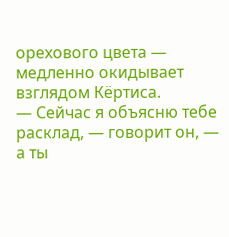орехового цвета — медленно окидывает взглядом Кёртиса.
— Сейчас я объясню тебе расклад, — говорит он, — а ты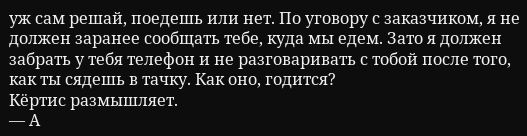уж сам решай, поедешь или нет. По уговору с заказчиком, я не должен заранее сообщать тебе, куда мы едем. Зато я должен забрать у тебя телефон и не разговаривать с тобой после того, как ты сядешь в тачку. Как оно, годится?
Кёртис размышляет.
— А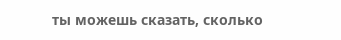ты можешь сказать, сколько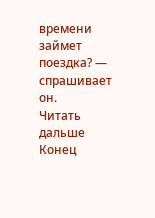времени займет поездка? — спрашивает он.
Читать дальше
Конец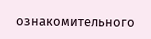ознакомительного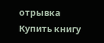отрывка
Купить книгу